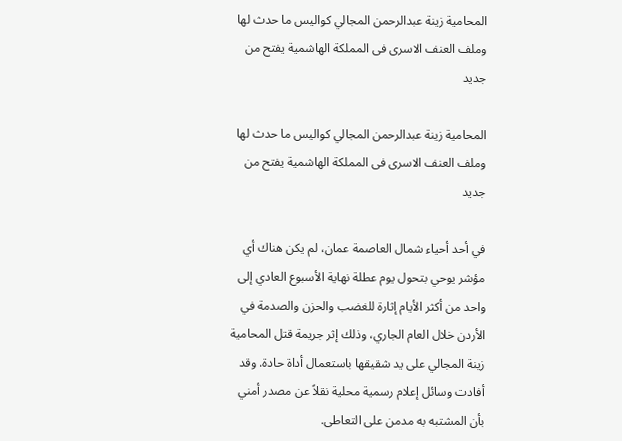المحامية زينة عبدالرحمن المجالي كواليس ما حدث لها وملف العنف الاسرى فى المملكة الهاشمية يفتح من جديد

المحامية زينة عبدالرحمن المجالي كواليس ما حدث لها وملف العنف الاسرى فى المملكة الهاشمية يفتح من جديد

في أحد أحياء شمال العاصمة عمان، لم يكن هناك أي مؤشر يوحي بتحول يوم عطلة نهاية الأسبوع العادي إلى واحد من أكثر الأيام إثارة للغضب والحزن والصدمة في الأردن خلال العام الجاري، وذلك إثر جريمة قتل المحامية زينة المجالي على يد شقيقها باستعمال أداة حادة. وقد أفادت وسائل إعلام رسمية محلية نقلاً عن مصدر أمني بأن المشتبه به مدمن على التعاطى.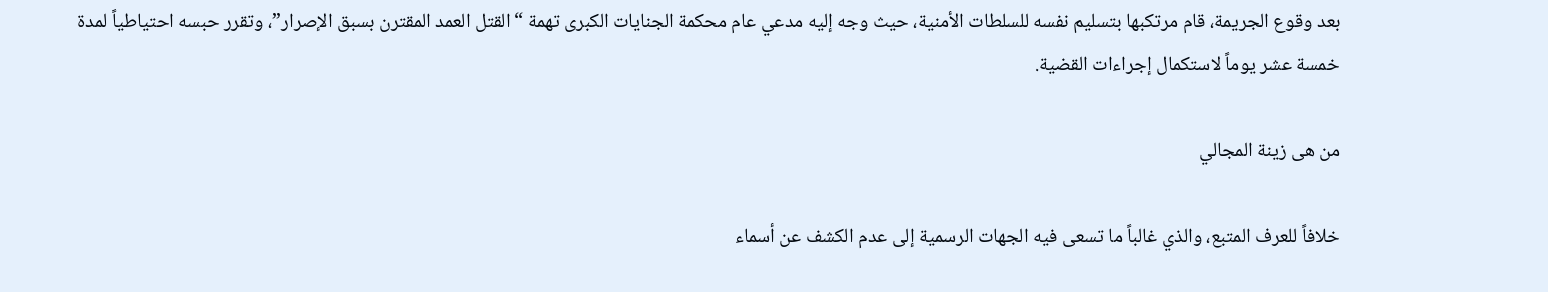بعد وقوع الجريمة، قام مرتكبها بتسليم نفسه للسلطات الأمنية، حيث وجه إليه مدعي عام محكمة الجنايات الكبرى تهمة “القتل العمد المقترن بسبق الإصرار”، وتقرر حبسه احتياطياً لمدة خمسة عشر يوماً لاستكمال إجراءات القضية.

من هى زينة المجالي

خلافاً للعرف المتبع، والذي غالباً ما تسعى فيه الجهات الرسمية إلى عدم الكشف عن أسماء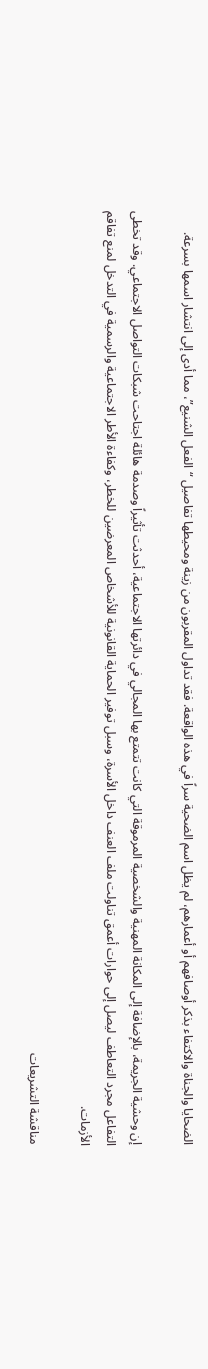الضحايا والجناة والاكتفاء بذكر أوصافهم أو أعمارهم، لم يظل اسم الضحية سراً في هذه الواقعة. فقد تداول المقربون من زينة ومحيطها تفاصيل “الفعل الشنيع”، مما أدى إلى انتشار اسمها بسرعة.

إن وحشية الجريمة، بالإضافة إلى المكانة المهنية والشخصية المرموقة التي كانت تتمتع بها المجالي في دائرتها الاجتماعية، أحدثت تأثيراً وصدمة هائلة اجتاحت شبكات التواصل الاجتماعي. وقد تخطى التفاعل مجرد التعاطف ليصل إلى حوارات أعمق تناولت ملف العنف داخل الأسرة، وسبل توفير الحماية القانونية للأشخاص المعرضين للخطر، وكفاءة الأطر الاجتماعية والرسمية في التدخل لمنع تفاقم الأزمات.

مناقشة التشريعات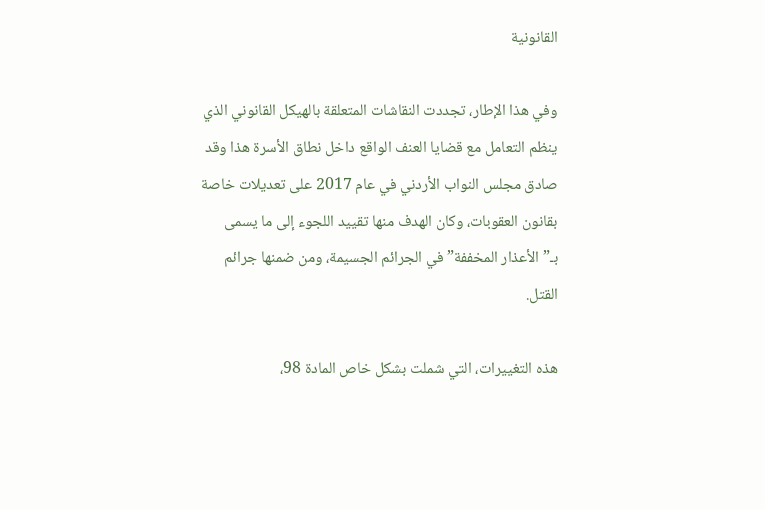القانونية

وفي هذا الإطار، تجددت النقاشات المتعلقة بالهيكل القانوني الذي ينظم التعامل مع قضايا العنف الواقع داخل نطاق الأسرة هذا وقد صادق مجلس النواب الأردني في عام 2017 على تعديلات خاصة بقانون العقوبات، وكان الهدف منها تقييد اللجوء إلى ما يسمى بـ”الأعذار المخففة” في الجرائم الجسيمة، ومن ضمنها جرائم القتل.

هذه التغييرات، التي شملت بشكل خاص المادة 98،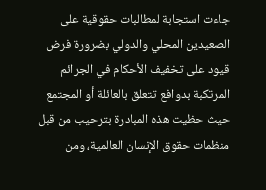جاءت استجابة لمطالبات حقوقية على الصعيدين المحلي والدولي بضرورة فرض قيود على تخفيف الأحكام في الجرائم المرتكبة بدوافع تتعلق بالعائلة أو المجتمع حيث حظيت هذه المبادرة بترحيب من قبل منظمات حقوق الإنسان العالمية، ومن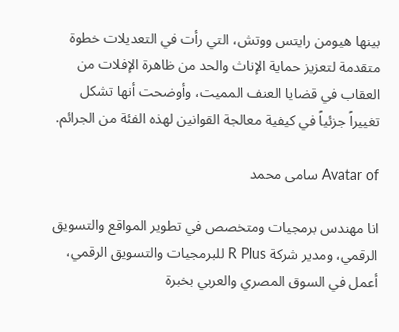بينها هيومن رايتس ووتش، التي رأت في التعديلات خطوة متقدمة لتعزيز حماية الإناث والحد من ظاهرة الإفلات من العقاب في قضايا العنف المميت، وأوضحت أنها تشكل تغييراً جزئياً في كيفية معالجة القوانين لهذه الفئة من الجرائم.

Avatar of سامى محمد

انا مهندس برمجيات ومتخصص في تطوير المواقع والتسويق الرقمي، ومدير شركة R Plus للبرمجيات والتسويق الرقمي، أعمل في السوق المصري والعربي بخبرة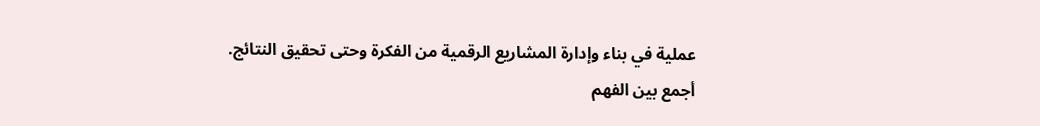عملية في بناء وإدارة المشاريع الرقمية من الفكرة وحتى تحقيق النتائج.
أجمع بين الفهم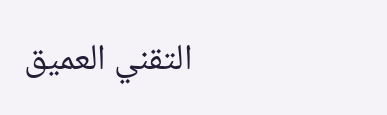التقني العميق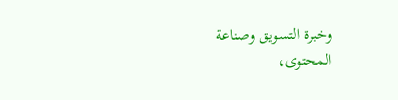وخبرة التسويق وصناعة المحتوى،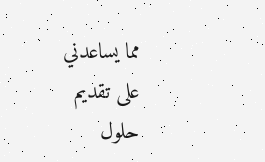مما يساعدني على تقديم حلول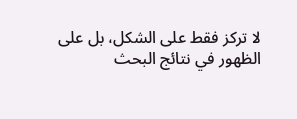لا تركز فقط على الشكل، بل على الظهور في نتائج البحث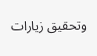وتحقيق زيارات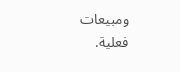ومبيعات فعلية.